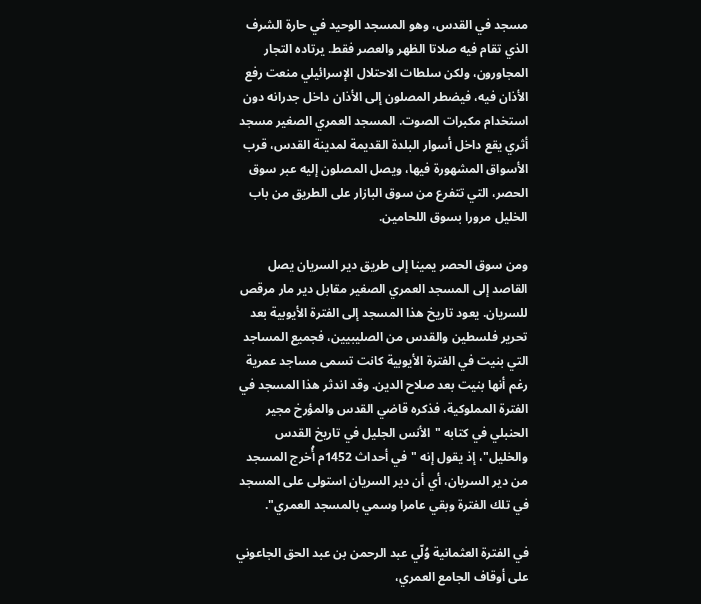مسجد في القدس، وهو المسجد الوحيد في حارة الشرف الذي تقام فيه صلاتا الظهر والعصر فقط. يرتاده التجار المجاورون، ولكن سلطات الاحتلال الإسرائيلي منعت رفع الأذان فيه، فيضطر المصلون إلى الأذان داخل جدرانه دون استخدام مكبرات الصوت. المسجد العمري الصغير مسجد أثري يقع داخل أسوار البلدة القديمة لمدينة القدس، قرب الأسواق المشهورة فيها، ويصل المصلون إليه عبر سوق الحصر، التي تتفرع من سوق البازار على الطريق من باب الخليل مرورا بسوق اللحامين.

ومن سوق الحصر يمينا إلى طريق دير السريان يصل القاصد إلى المسجد العمري الصغير مقابل دير مار مرقص للسريان. يعود تاريخ هذا المسجد إلى الفترة الأيوبية بعد تحرير فلسطين والقدس من الصليبيين، فجميع المساجد التي بنيت في الفترة الأيوبية كانت تسمى مساجد عمرية رغم أنها بنيت بعد صلاح الدين. وقد اندثر هذا المسجد في الفترة المملوكية، فذكره قاضي القدس والمؤرخ مجير الحنبلي في كتابه "الأنس الجليل في تاريخ القدس والخليل"، إذ يقول إنه "في أحداث 1452م أُخرج المسجد من دير السريان، أي أن دير السريان استولى على المسجد في تلك الفترة وبقي عامرا وسمي بالمسجد العمري".

في الفترة العثمانية وُلّي عبد الرحمن بن عبد الحق الجاعوني على أوقاف الجامع العمري،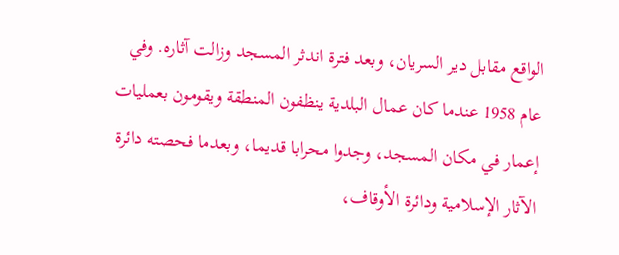الواقع مقابل دير السريان، وبعد فترة اندثر المسجد وزالت آثاره. وفي عام 1958 عندما كان عمال البلدية ينظفون المنطقة ويقومون بعمليات إعمار في مكان المسجد، وجدوا محرابا قديما، وبعدما فحصته دائرة الآثار الإسلامية ودائرة الأوقاف،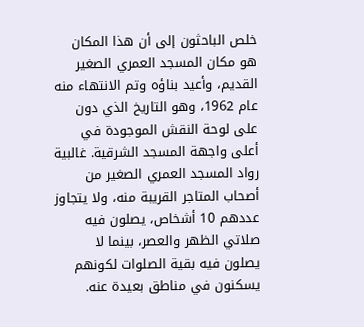خلص الباحثون إلى أن هذا المكان هو مكان المسجد العمري الصغير القديم، وأعيد بناؤه وتم الانتهاء منه عام 1962، وهو التاريخ الذي دون على لوحة النقش الموجودة في أعلى واجهة المسجد الشرقية. غالبية رواد المسجد العمري الصغير من أصحاب المتاجر القريبة منه، ولا يتجاوز عددهم 10 أشخاص، يصلون فيه صلاتي الظهر والعصر، بينما لا يصلون فيه بقية الصلوات لكونهم يسكنون في مناطق بعيدة عنه.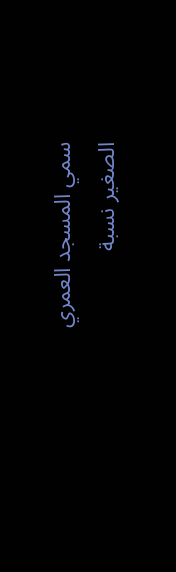سمي المسجد العمري الصغير نسبة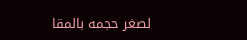لصغر حجمه بالمقا